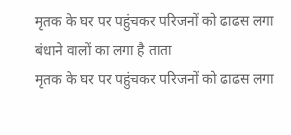मृतक के घर पर पहुंचकर परिजनों को ढाढस लगा बंधाने वालों का लगा है ताता
मृतक के घर पर पहुंचकर परिजनों को ढाढस लगा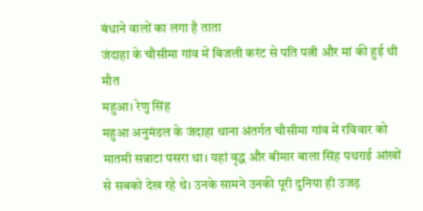बंधाने वालों का लगा है ताता
जंदाहा के चौसीमा गांव में बिजली करंट से पति पत्नी और मां की हुई थी मौत
महुआ। रेणु सिंह
महुआ अनुमंडल के जंदाहा थाना अंतर्गत चौसीमा गांव में रविवार को मातमी सन्नाटा पसरा था। यहां वृद्ध और बीमार बाला सिंह पथराई आंखों से सबको देख रहे थे। उनके सामने उनकी पूरी दुनिया ही उजड़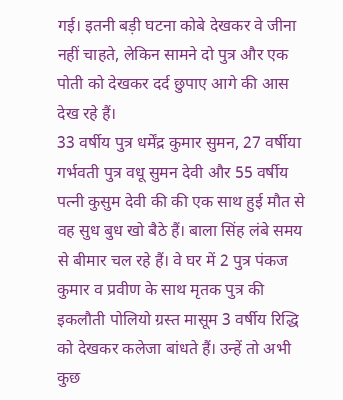गई। इतनी बड़ी घटना कोबे देखकर वे जीना नहीं चाहते, लेकिन सामने दो पुत्र और एक पोती को देखकर दर्द छुपाए आगे की आस देख रहे हैं।
33 वर्षीय पुत्र धर्मेंद्र कुमार सुमन, 27 वर्षीया गर्भवती पुत्र वधू सुमन देवी और 55 वर्षीय पत्नी कुसुम देवी की की एक साथ हुई मौत से वह सुध बुध खो बैठे हैं। बाला सिंह लंबे समय से बीमार चल रहे हैं। वे घर में 2 पुत्र पंकज कुमार व प्रवीण के साथ मृतक पुत्र की इकलौती पोलियो ग्रस्त मासूम 3 वर्षीय रिद्धि को देखकर कलेजा बांधते हैं। उन्हें तो अभी कुछ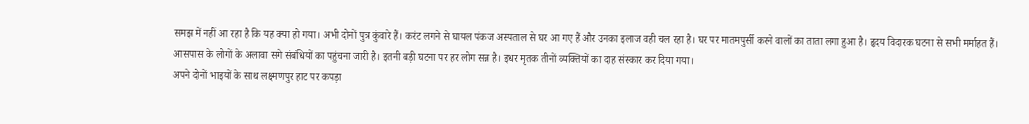समझ में नहीं आ रहा है कि यह क्या हो गया। अभी दोनों पुत्र कुंवारे हैं। करंट लगने से घायल पंकज अस्पताल से घर आ गए हैं और उनका इलाज वही चल रहा है। घर पर मातमपुर्सी करने वालों का ताता लगा हुआ है। हृदय विदारक घटना से सभी मर्माहत हैं। आसपास के लोगों के अलावा सगे संबंधियों का पहुंचना जारी है। इतनी बड़ी घटना पर हर लोग सन्न है। इधर मृतक तीनों व्यक्तियों का दाह संस्कार कर दिया गया।
अपने दोनों भाइयों के साथ लक्ष्मणपुर हाट पर कपड़ा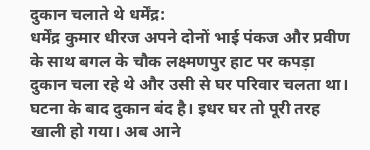दुकान चलाते थे धर्मेंद्र:
धर्मेंद्र कुमार धीरज अपने दोनों भाई पंकज और प्रवीण के साथ बगल के चौक लक्ष्मणपुर हाट पर कपड़ा दुकान चला रहे थे और उसी से घर परिवार चलता था। घटना के बाद दुकान बंद है। इधर घर तो पूरी तरह खाली हो गया। अब आने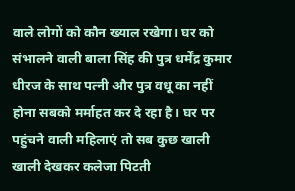वाले लोगों को कौन ख्याल रखेगा। घर को संभालने वाली बाला सिंह की पुत्र धर्मेंद्र कुमार धीरज के साथ पत्नी और पुत्र वधू का नहीं होना सबको मर्माहत कर दे रहा है। घर पर पहुंचने वाली महिलाएं तो सब कुछ खाली खाली देखकर कलेजा पिटती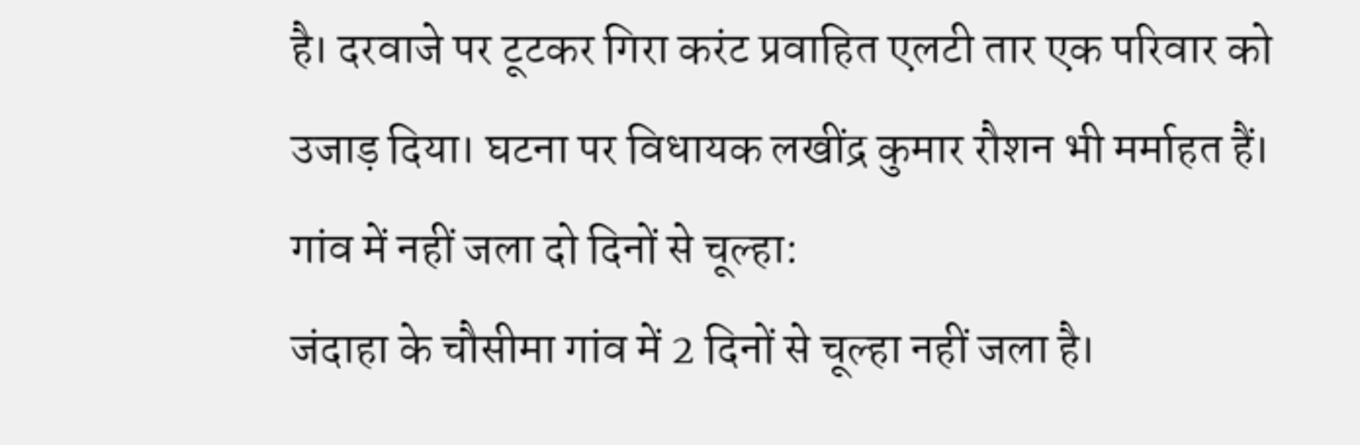है। दरवाजे पर टूटकर गिरा करंट प्रवाहित एलटी तार एक परिवार को उजाड़ दिया। घटना पर विधायक लखींद्र कुमार रौशन भी मर्माहत हैं।
गांव में नहीं जला दो दिनों से चूल्हा:
जंदाहा के चौसीमा गांव में 2 दिनों से चूल्हा नहीं जला है।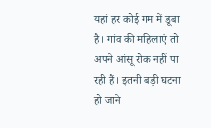यहां हर कोई गम में डूबा है। गांव की महिलाएं तो अपने आंसू रोक नहीं पा रही हैं। इतनी बड़ी घटना हो जाने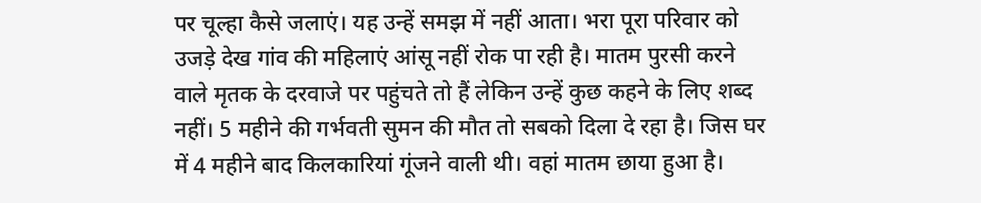पर चूल्हा कैसे जलाएं। यह उन्हें समझ में नहीं आता। भरा पूरा परिवार को उजड़े देख गांव की महिलाएं आंसू नहीं रोक पा रही है। मातम पुरसी करने वाले मृतक के दरवाजे पर पहुंचते तो हैं लेकिन उन्हें कुछ कहने के लिए शब्द नहीं। 5 महीने की गर्भवती सुमन की मौत तो सबको दिला दे रहा है। जिस घर में 4 महीने बाद किलकारियां गूंजने वाली थी। वहां मातम छाया हुआ है।